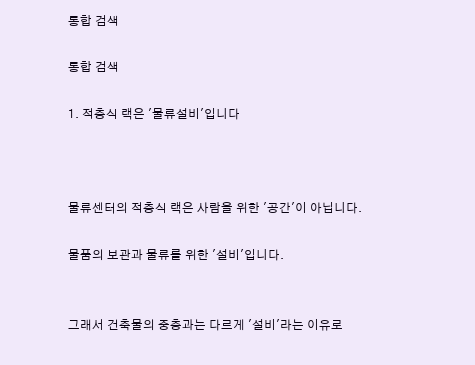통합 검색

통합 검색

1. 적층식 랙은 '물류설비'입니다



물류센터의 적층식 랙은 사람을 위한 '공간'이 아닙니다.

물품의 보관과 물류를 위한 '설비'입니다.


그래서 건축물의 중층과는 다르게 '설비'라는 이유로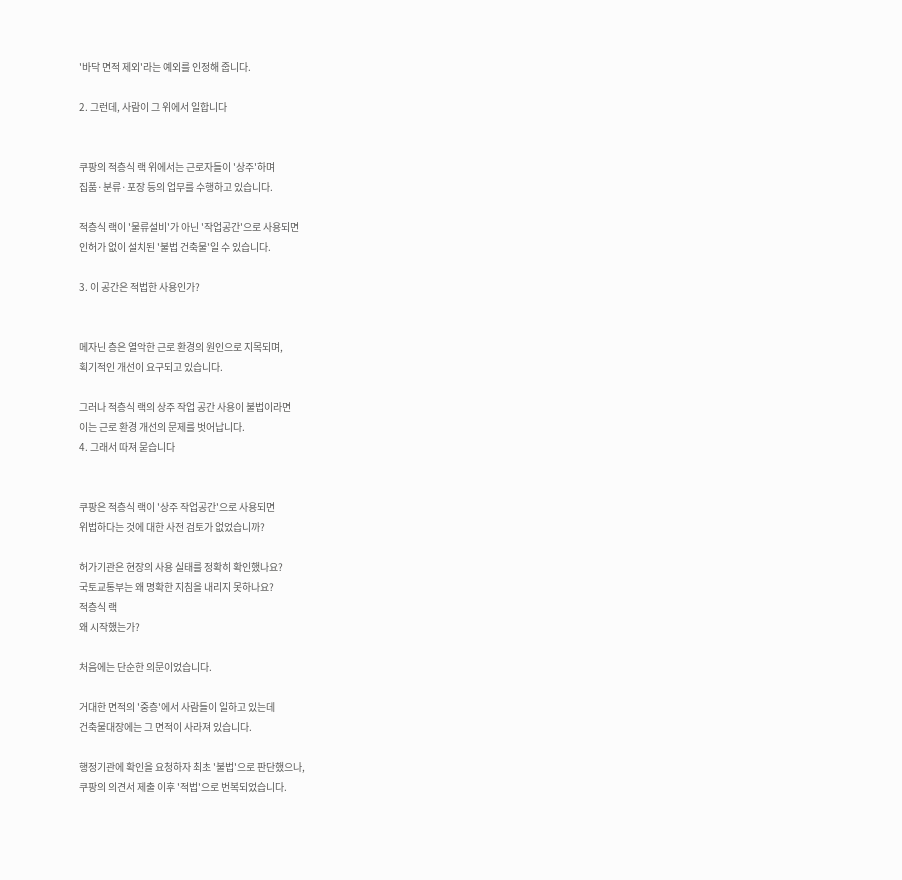'바닥 면적 제외'라는 예외를 인정해 줍니다.

2. 그런데, 사람이 그 위에서 일합니다


쿠팡의 적층식 랙 위에서는 근로자들이 '상주'하며
집품·분류·포장 등의 업무를 수행하고 있습니다.

적층식 랙이 '물류설비'가 아닌 '작업공간'으로 사용되면
인허가 없이 설치된 '불법 건축물'일 수 있습니다.

3. 이 공간은 적법한 사용인가?


메자닌 층은 열악한 근로 환경의 원인으로 지목되며,
획기적인 개선이 요구되고 있습니다.

그러나 적층식 랙의 상주 작업 공간 사용이 불법이라면
이는 근로 환경 개선의 문제를 벗어납니다.
4. 그래서 따져 묻습니다


쿠팡은 적층식 랙이 '상주 작업공간'으로 사용되면
위법하다는 것에 대한 사전 검토가 없었습니까?

허가기관은 현장의 사용 실태를 정확히 확인했나요?
국토교통부는 왜 명확한 지침을 내리지 못하나요?
적층식 랙
왜 시작했는가?

처음에는 단순한 의문이었습니다.

거대한 면적의 '중층'에서 사람들이 일하고 있는데
건축물대장에는 그 면적이 사라져 있습니다.

행정기관에 확인을 요청하자 최초 '불법'으로 판단했으나,
쿠팡의 의견서 제출 이후 '적법'으로 번복되었습니다.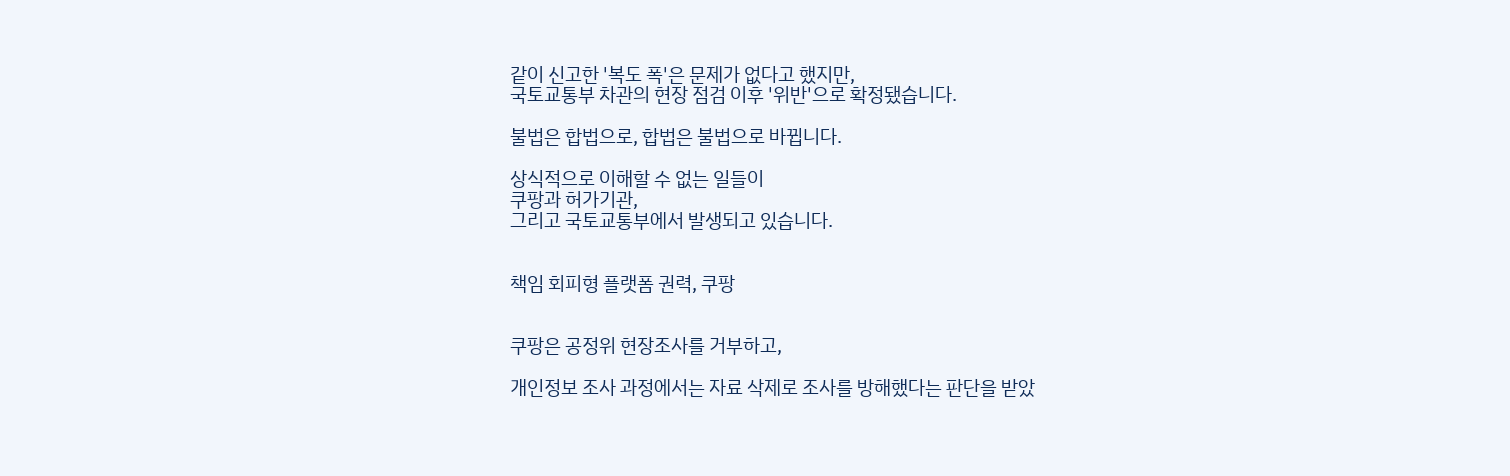같이 신고한 '복도 폭'은 문제가 없다고 했지만,
국토교통부 차관의 현장 점검 이후 '위반'으로 확정됐습니다.

불법은 합법으로, 합법은 불법으로 바뀝니다.

상식적으로 이해할 수 없는 일들이
쿠팡과 허가기관,
그리고 국토교통부에서 발생되고 있습니다.


책임 회피형 플랫폼 권력, 쿠팡


쿠팡은 공정위 현장조사를 거부하고,

개인정보 조사 과정에서는 자료 삭제로 조사를 방해했다는 판단을 받았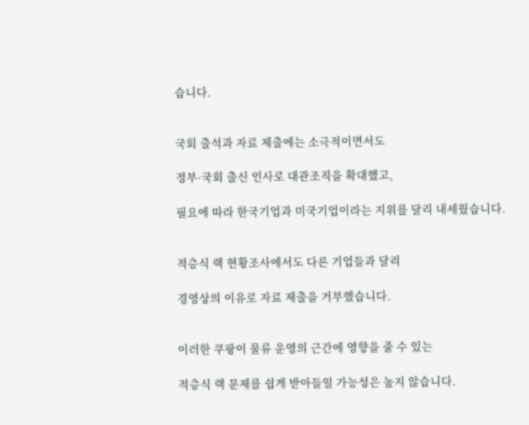습니다.


국회 출석과 자료 제출에는 소극적이면서도

정부·국회 출신 인사로 대관조직을 확대했고,

필요에 따라 한국기업과 미국기업이라는 지위를 달리 내세웠습니다.


적층식 랙 현황조사에서도 다른 기업들과 달리

경영상의 이유로 자료 제출을 거부했습니다.


이러한 쿠팡이 물류 운영의 근간에 영향을 줄 수 있는

적층식 랙 문제를 쉽게 받아들일 가능성은 높지 않습니다.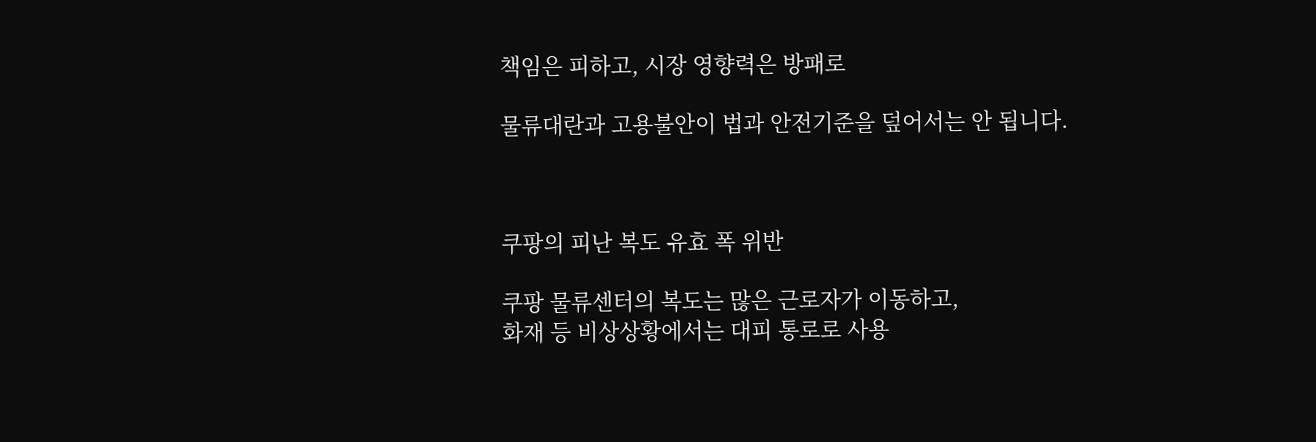책임은 피하고, 시장 영향력은 방패로

물류대란과 고용불안이 법과 안전기준을 덮어서는 안 됩니다.



쿠팡의 피난 복도 유효 폭 위반

쿠팡 물류센터의 복도는 많은 근로자가 이동하고,
화재 등 비상상황에서는 대피 통로로 사용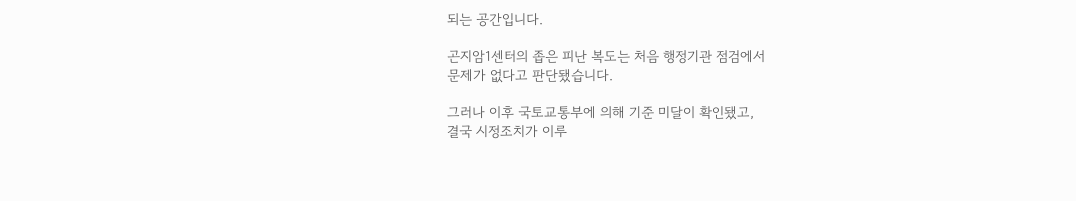되는 공간입니다.

곤지암1센터의 좁은 피난 복도는 처음 행정기관 점검에서
문제가 없다고 판단됐습니다.

그러나 이후 국토교통부에 의해 기준 미달이 확인됐고,
결국 시정조치가 이루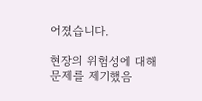어졌습니다.

현장의 위험성에 대해 문제를 제기했음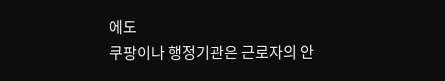에도
쿠팡이나 행정기관은 근로자의 안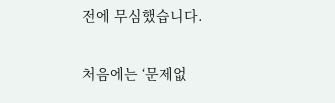전에 무심했습니다.

처음에는 ‘문제없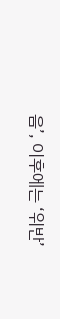음’, 이후에는 ‘위반’